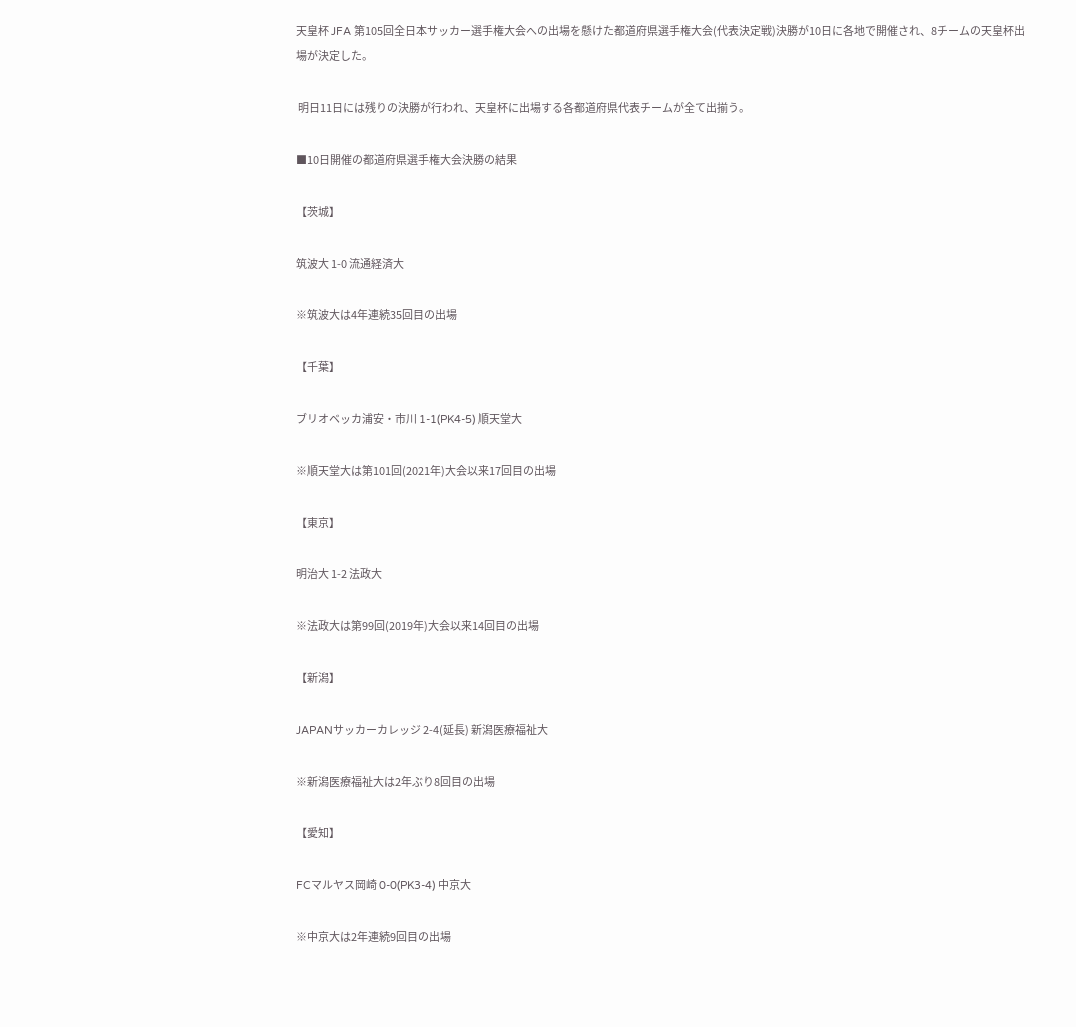天皇杯 JFA 第105回全日本サッカー選手権大会への出場を懸けた都道府県選手権大会(代表決定戦)決勝が10日に各地で開催され、8チームの天皇杯出場が決定した。

 明日11日には残りの決勝が行われ、天皇杯に出場する各都道府県代表チームが全て出揃う。

■10日開催の都道府県選手権大会決勝の結果

【茨城】

筑波大 1-0 流通経済大

※筑波大は4年連続35回目の出場

【千葉】

ブリオベッカ浦安・市川 1-1(PK4-5) 順天堂大

※順天堂大は第101回(2021年)大会以来17回目の出場

【東京】

明治大 1-2 法政大

※法政大は第99回(2019年)大会以来14回目の出場

【新潟】

JAPANサッカーカレッジ 2-4(延長) 新潟医療福祉大

※新潟医療福祉大は2年ぶり8回目の出場

【愛知】

FCマルヤス岡崎 0-0(PK3-4) 中京大

※中京大は2年連続9回目の出場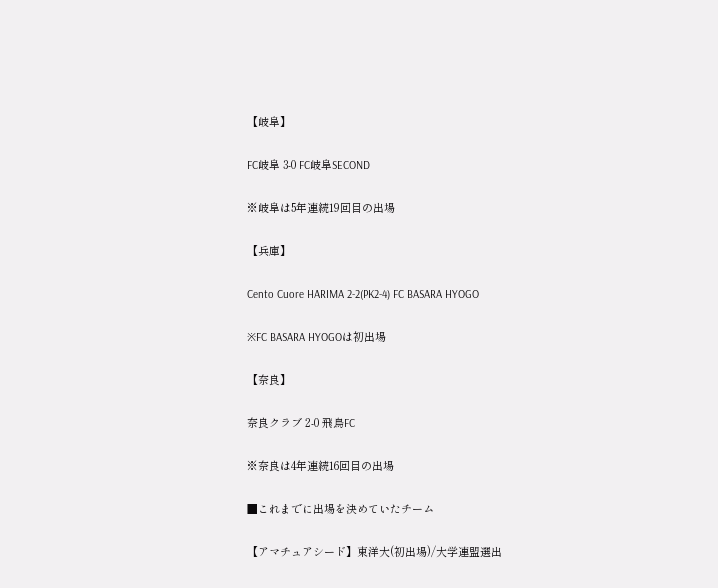【岐阜】

FC岐阜 3-0 FC岐阜SECOND

※岐阜は5年連続19回目の出場

【兵庫】

Cento Cuore HARIMA 2-2(PK2-4) FC BASARA HYOGO

※FC BASARA HYOGOは初出場

【奈良】

奈良クラブ 2-0 飛鳥FC

※奈良は4年連続16回目の出場

■これまでに出場を決めていたチーム

【アマチュアシード】東洋大(初出場)/大学連盟選出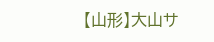【山形】大山サ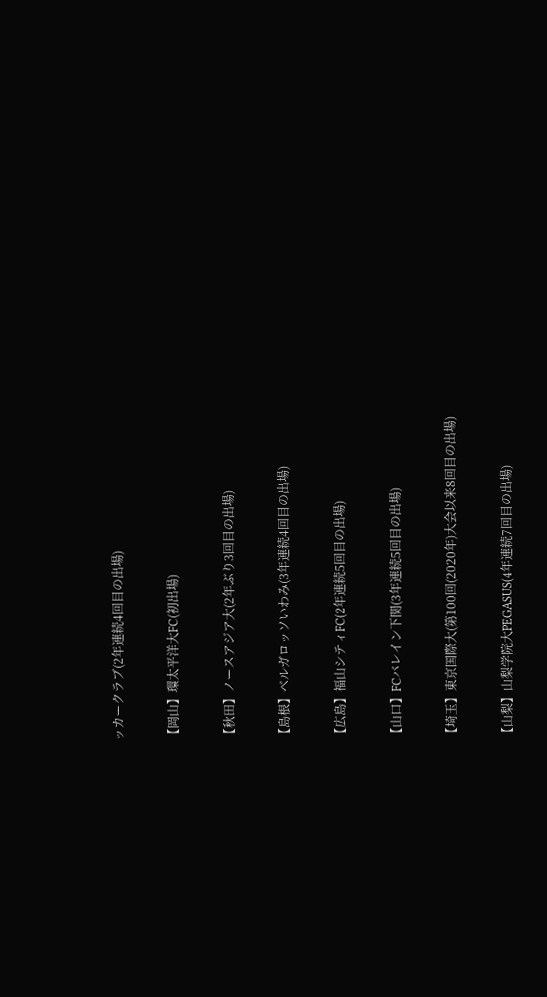ッカークラブ(2年連続4回目の出場)

【岡山】環太平洋大FC(初出場)

【秋田】ノースアジア大(2年ぶり3回目の出場)

【島根】ベルガロッソいわみ(3年連続4回目の出場)

【広島】福山シティFC(2年連続5回目の出場)

【山口】FCバレイン下関(3年連続5回目の出場)

【埼玉】東京国際大(第100回(2020年)大会以来8回目の出場)

【山梨】山梨学院大PEGASUS(4年連続7回目の出場)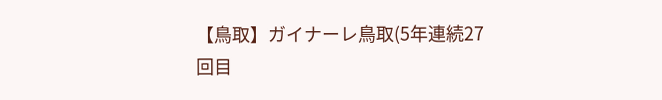【鳥取】ガイナーレ鳥取(5年連続27回目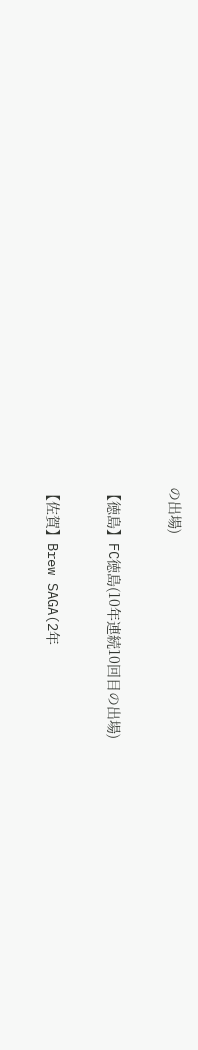の出場)

【徳島】FC徳島(10年連続10回目の出場)

【佐賀】Brew SAGA(2年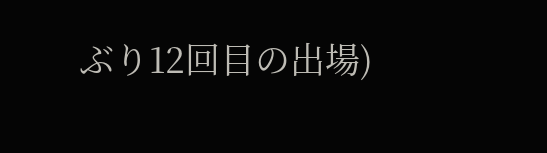ぶり12回目の出場)